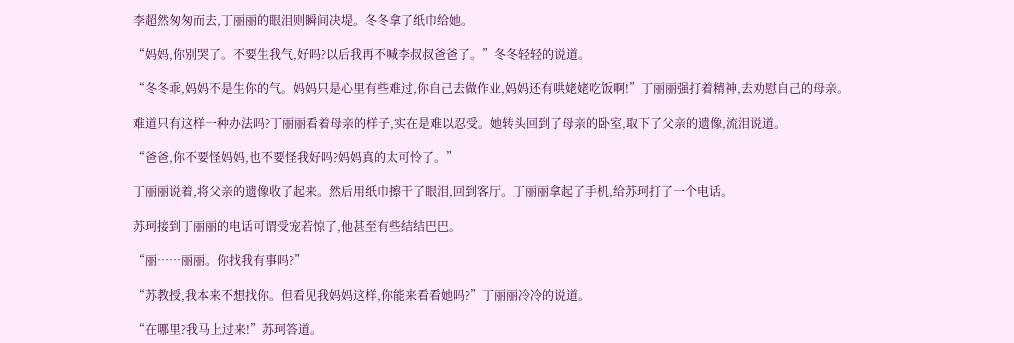李超然匆匆而去,丁丽丽的眼泪则瞬间决堤。冬冬拿了纸巾给她。

“妈妈,你别哭了。不要生我气,好吗?以后我再不喊李叔叔爸爸了。”冬冬轻轻的说道。

“冬冬乖,妈妈不是生你的气。妈妈只是心里有些难过,你自己去做作业,妈妈还有哄姥姥吃饭啊!”丁丽丽强打着精神,去劝慰自己的母亲。

难道只有这样一种办法吗?丁丽丽看着母亲的样子,实在是难以忍受。她转头回到了母亲的卧室,取下了父亲的遗像,流泪说道。

“爸爸,你不要怪妈妈,也不要怪我好吗?妈妈真的太可怜了。”

丁丽丽说着,将父亲的遗像收了起来。然后用纸巾擦干了眼泪,回到客厅。丁丽丽拿起了手机,给苏珂打了一个电话。

苏珂接到丁丽丽的电话可谓受宠若惊了,他甚至有些结结巴巴。

“丽……丽丽。你找我有事吗?”

“苏教授,我本来不想找你。但看见我妈妈这样,你能来看看她吗?”丁丽丽冷冷的说道。

“在哪里?我马上过来!”苏珂答道。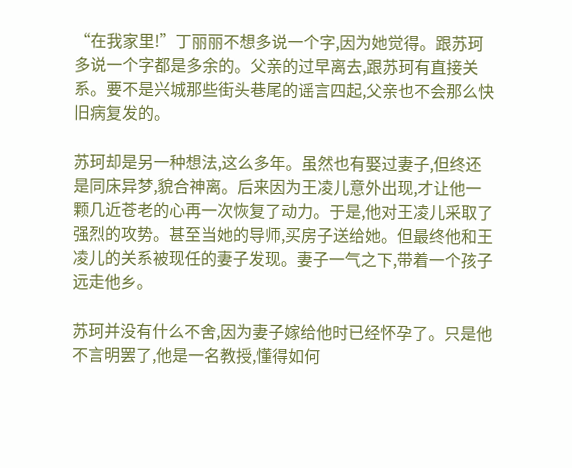“在我家里!”丁丽丽不想多说一个字,因为她觉得。跟苏珂多说一个字都是多余的。父亲的过早离去,跟苏珂有直接关系。要不是兴城那些街头巷尾的谣言四起,父亲也不会那么快旧病复发的。

苏珂却是另一种想法,这么多年。虽然也有娶过妻子,但终还是同床异梦,貌合神离。后来因为王凌儿意外出现,才让他一颗几近苍老的心再一次恢复了动力。于是,他对王凌儿采取了强烈的攻势。甚至当她的导师,买房子送给她。但最终他和王凌儿的关系被现任的妻子发现。妻子一气之下,带着一个孩子远走他乡。

苏珂并没有什么不舍,因为妻子嫁给他时已经怀孕了。只是他不言明罢了,他是一名教授,懂得如何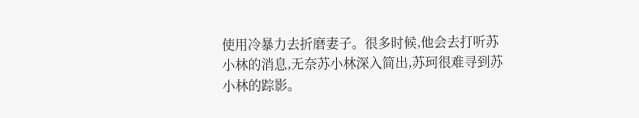使用冷暴力去折磨妻子。很多时候,他会去打听苏小林的消息,无奈苏小林深入简出,苏珂很难寻到苏小林的踪影。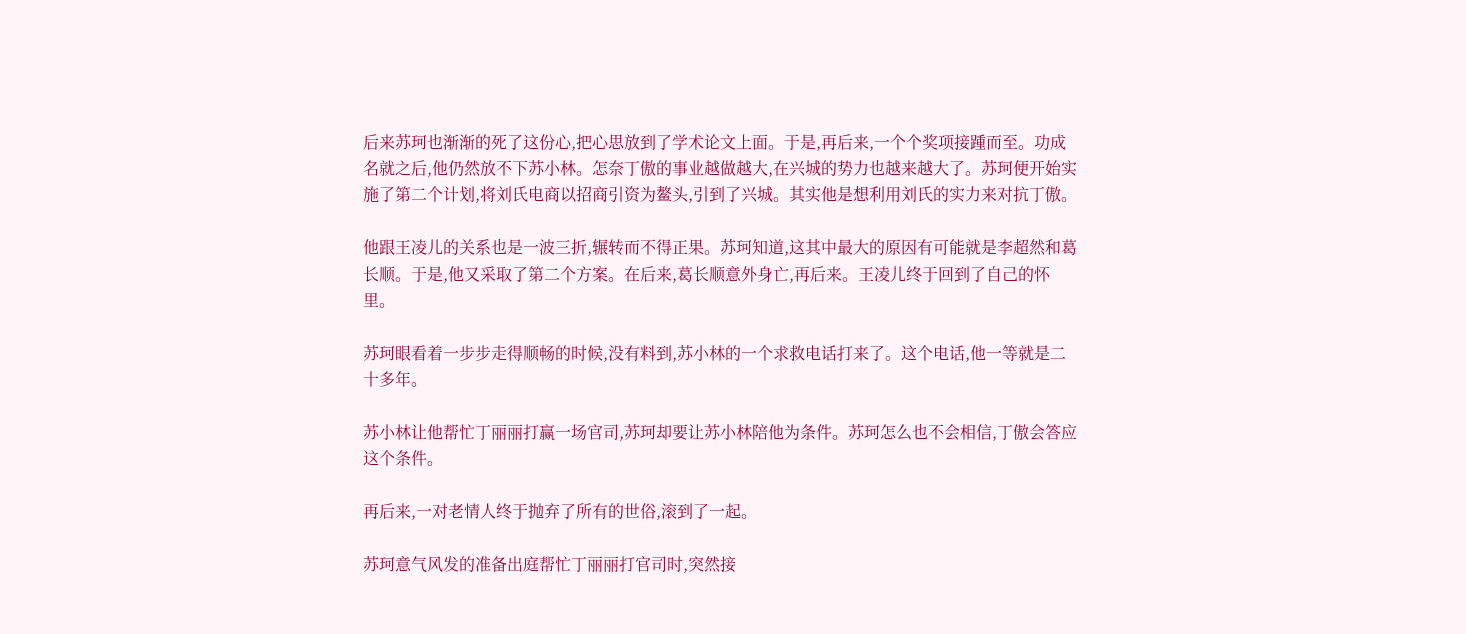后来苏珂也渐渐的死了这份心,把心思放到了学术论文上面。于是,再后来,一个个奖项接踵而至。功成名就之后,他仍然放不下苏小林。怎奈丁傲的事业越做越大,在兴城的势力也越来越大了。苏珂便开始实施了第二个计划,将刘氏电商以招商引资为鳌头,引到了兴城。其实他是想利用刘氏的实力来对抗丁傲。

他跟王凌儿的关系也是一波三折,辗转而不得正果。苏珂知道,这其中最大的原因有可能就是李超然和葛长顺。于是,他又采取了第二个方案。在后来,葛长顺意外身亡,再后来。王凌儿终于回到了自己的怀里。

苏珂眼看着一步步走得顺畅的时候,没有料到,苏小林的一个求救电话打来了。这个电话,他一等就是二十多年。

苏小林让他帮忙丁丽丽打赢一场官司,苏珂却要让苏小林陪他为条件。苏珂怎么也不会相信,丁傲会答应这个条件。

再后来,一对老情人终于抛弃了所有的世俗,滚到了一起。

苏珂意气风发的准备出庭帮忙丁丽丽打官司时,突然接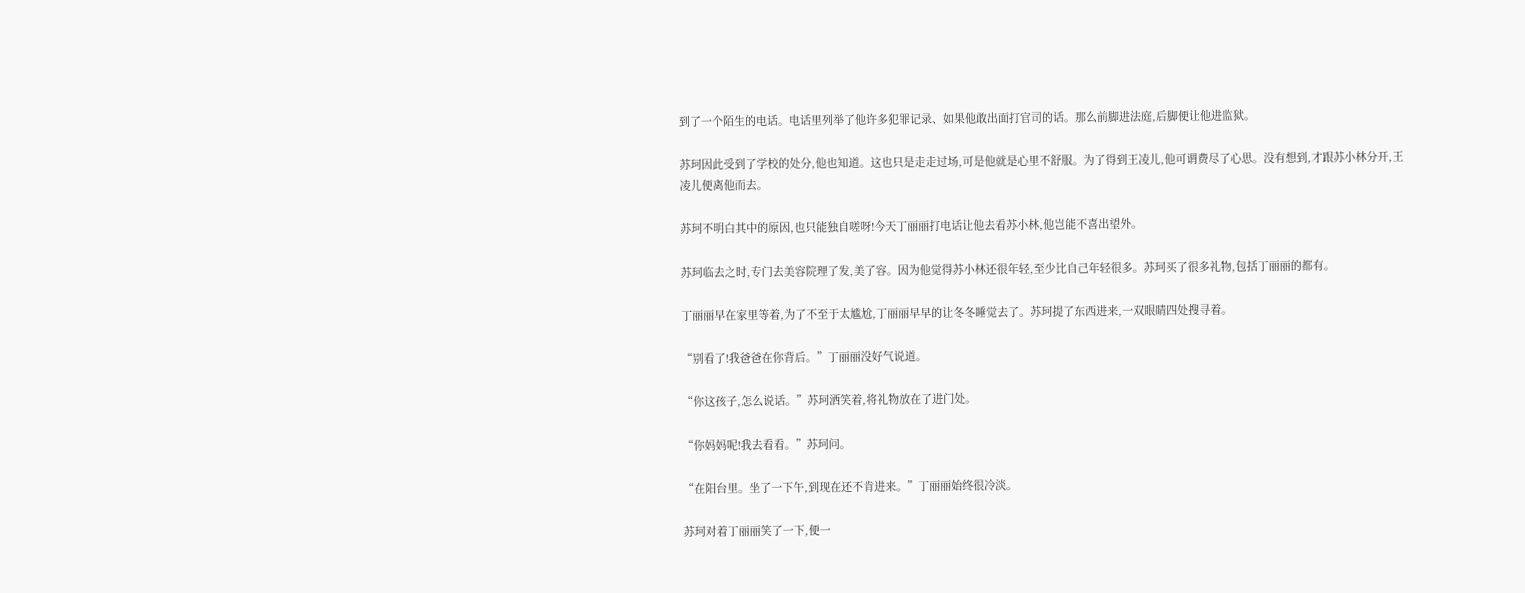到了一个陌生的电话。电话里列举了他许多犯罪记录、如果他敢出面打官司的话。那么前脚进法庭,后脚便让他进监狱。

苏珂因此受到了学校的处分,他也知道。这也只是走走过场,可是他就是心里不舒服。为了得到王凌儿,他可谓费尽了心思。没有想到,才跟苏小林分开,王凌儿便离他而去。

苏珂不明白其中的原因,也只能独自嗟呀!今天丁丽丽打电话让他去看苏小林,他岂能不喜出望外。

苏珂临去之时,专门去美容院理了发,美了容。因为他觉得苏小林还很年轻,至少比自己年轻很多。苏珂买了很多礼物,包括丁丽丽的都有。

丁丽丽早在家里等着,为了不至于太尴尬,丁丽丽早早的让冬冬睡觉去了。苏珂提了东西进来,一双眼睛四处搜寻着。

“别看了!我爸爸在你背后。”丁丽丽没好气说道。

“你这孩子,怎么说话。”苏珂洒笑着,将礼物放在了进门处。

“你妈妈呢!我去看看。”苏珂问。

“在阳台里。坐了一下午,到现在还不肯进来。”丁丽丽始终很冷淡。

苏珂对着丁丽丽笑了一下,便一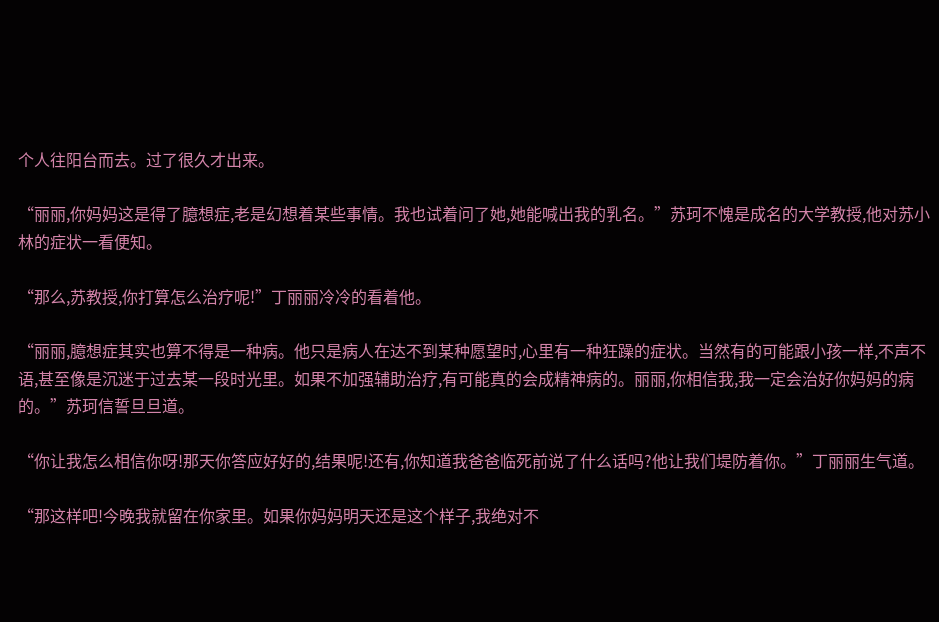个人往阳台而去。过了很久才出来。

“丽丽,你妈妈这是得了臆想症,老是幻想着某些事情。我也试着问了她,她能喊出我的乳名。”苏珂不愧是成名的大学教授,他对苏小林的症状一看便知。

“那么,苏教授,你打算怎么治疗呢!”丁丽丽冷冷的看着他。

“丽丽,臆想症其实也算不得是一种病。他只是病人在达不到某种愿望时,心里有一种狂躁的症状。当然有的可能跟小孩一样,不声不语,甚至像是沉迷于过去某一段时光里。如果不加强辅助治疗,有可能真的会成精神病的。丽丽,你相信我,我一定会治好你妈妈的病的。”苏珂信誓旦旦道。

“你让我怎么相信你呀!那天你答应好好的,结果呢!还有,你知道我爸爸临死前说了什么话吗?他让我们堤防着你。”丁丽丽生气道。

“那这样吧!今晚我就留在你家里。如果你妈妈明天还是这个样子,我绝对不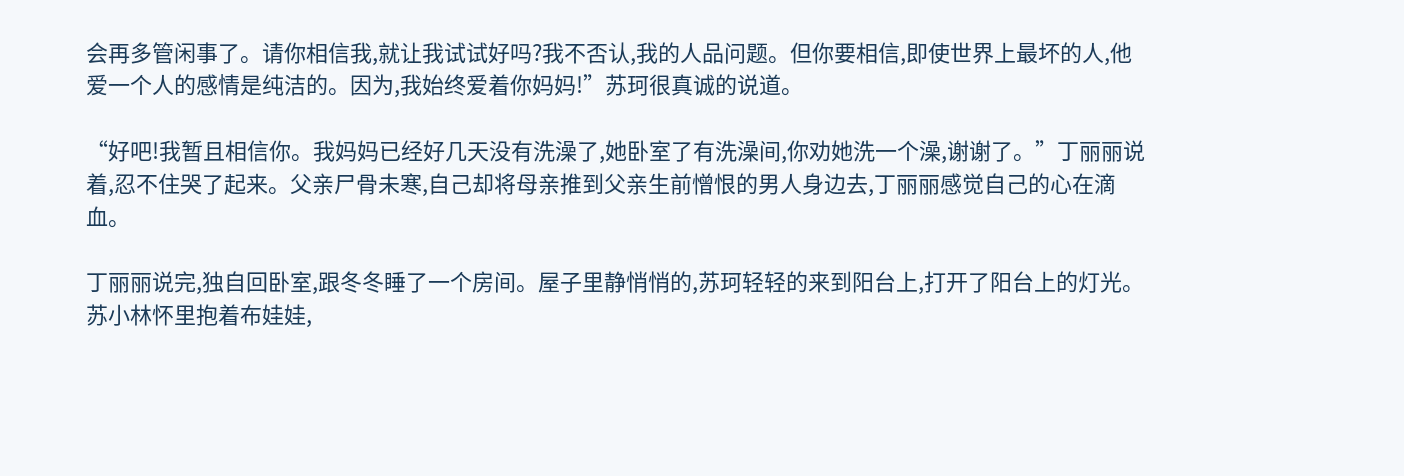会再多管闲事了。请你相信我,就让我试试好吗?我不否认,我的人品问题。但你要相信,即使世界上最坏的人,他爱一个人的感情是纯洁的。因为,我始终爱着你妈妈!”苏珂很真诚的说道。

“好吧!我暂且相信你。我妈妈已经好几天没有洗澡了,她卧室了有洗澡间,你劝她洗一个澡,谢谢了。”丁丽丽说着,忍不住哭了起来。父亲尸骨未寒,自己却将母亲推到父亲生前憎恨的男人身边去,丁丽丽感觉自己的心在滴血。

丁丽丽说完,独自回卧室,跟冬冬睡了一个房间。屋子里静悄悄的,苏珂轻轻的来到阳台上,打开了阳台上的灯光。苏小林怀里抱着布娃娃,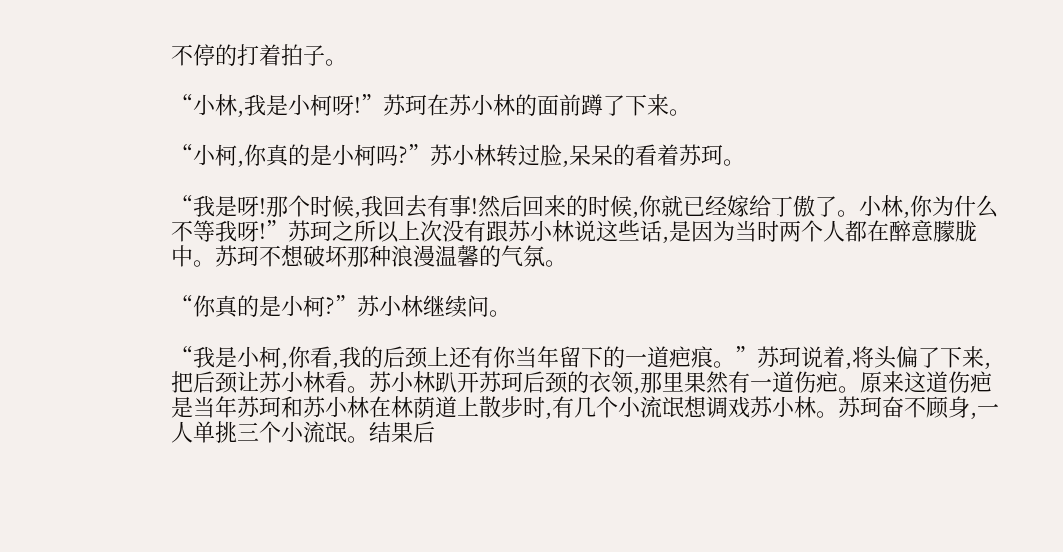不停的打着拍子。

“小林,我是小柯呀!”苏珂在苏小林的面前蹲了下来。

“小柯,你真的是小柯吗?”苏小林转过脸,呆呆的看着苏珂。

“我是呀!那个时候,我回去有事!然后回来的时候,你就已经嫁给丁傲了。小林,你为什么不等我呀!”苏珂之所以上次没有跟苏小林说这些话,是因为当时两个人都在醉意朦胧中。苏珂不想破坏那种浪漫温馨的气氛。

“你真的是小柯?”苏小林继续问。

“我是小柯,你看,我的后颈上还有你当年留下的一道疤痕。”苏珂说着,将头偏了下来,把后颈让苏小林看。苏小林趴开苏珂后颈的衣领,那里果然有一道伤疤。原来这道伤疤是当年苏珂和苏小林在林荫道上散步时,有几个小流氓想调戏苏小林。苏珂奋不顾身,一人单挑三个小流氓。结果后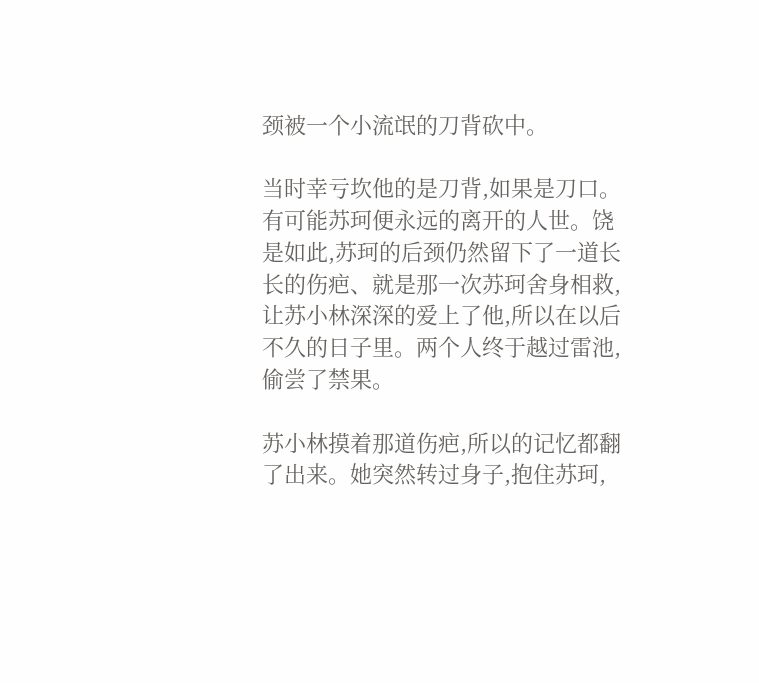颈被一个小流氓的刀背砍中。

当时幸亏坎他的是刀背,如果是刀口。有可能苏珂便永远的离开的人世。饶是如此,苏珂的后颈仍然留下了一道长长的伤疤、就是那一次苏珂舍身相救,让苏小林深深的爱上了他,所以在以后不久的日子里。两个人终于越过雷池,偷尝了禁果。

苏小林摸着那道伤疤,所以的记忆都翻了出来。她突然转过身子,抱住苏珂,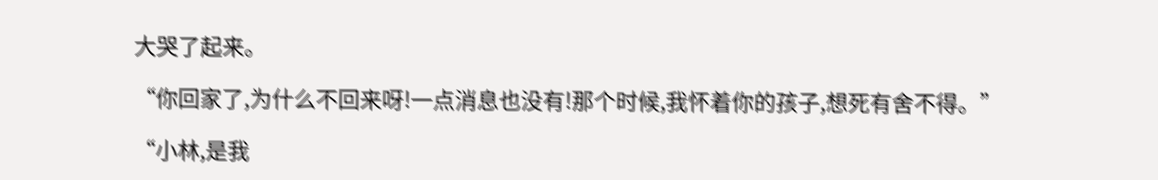大哭了起来。

“你回家了,为什么不回来呀!一点消息也没有!那个时候,我怀着你的孩子,想死有舍不得。”

“小林,是我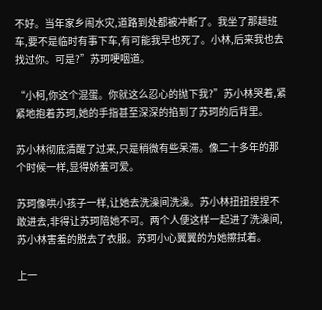不好。当年家乡闹水灾,道路到处都被冲断了。我坐了那趟班车,要不是临时有事下车,有可能我早也死了。小林,后来我也去找过你。可是?”苏珂哽咽道。

“小柯,你这个混蛋。你就这么忍心的抛下我?”苏小林哭着,紧紧地抱着苏珂,她的手指甚至深深的掐到了苏珂的后背里。

苏小林彻底清醒了过来,只是稍微有些呆滞。像二十多年的那个时候一样,显得娇羞可爱。

苏珂像哄小孩子一样,让她去洗澡间洗澡。苏小林扭扭捏捏不敢进去,非得让苏珂陪她不可。两个人便这样一起进了洗澡间,苏小林害羞的脱去了衣服。苏珂小心翼翼的为她擦拭着。

上一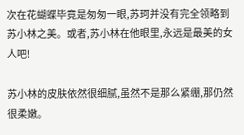次在花蝴蝶毕竟是匆匆一眼,苏珂并没有完全领略到苏小林之美。或者,苏小林在他眼里,永远是最美的女人吧!

苏小林的皮肤依然很细腻,虽然不是那么紧绷,那仍然很柔嫩。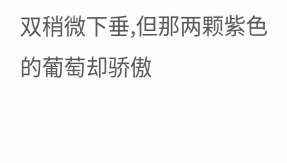双稍微下垂,但那两颗紫色的葡萄却骄傲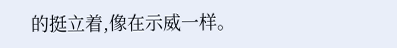的挺立着,像在示威一样。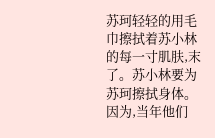苏珂轻轻的用毛巾擦拭着苏小林的每一寸肌肤,末了。苏小林要为苏珂擦拭身体。因为,当年他们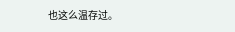也这么温存过。